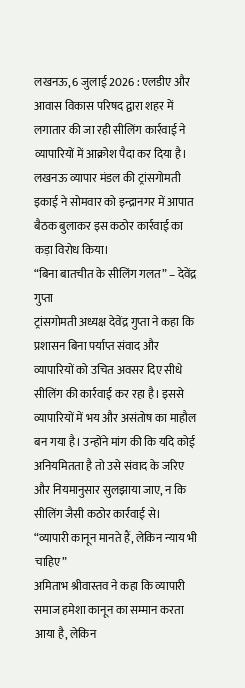लखनऊ, 6 जुलाई 2026 : एलडीए और आवास विकास परिषद द्वारा शहर में लगातार की जा रही सीलिंग कार्रवाई ने व्यापारियों में आक्रोश पैदा कर दिया है। लखनऊ व्यापार मंडल की ट्रांसगोमती इकाई ने सोमवार को इन्द्रानगर में आपात बैठक बुलाकर इस कठोर कार्रवाई का कड़ा विरोध किया।
“बिना बातचीत के सीलिंग गलत” – देवेंद्र गुप्ता
ट्रांसगोमती अध्यक्ष देवेंद्र गुप्ता ने कहा कि प्रशासन बिना पर्याप्त संवाद और व्यापारियों को उचित अवसर दिए सीधे सीलिंग की कार्रवाई कर रहा है। इससे व्यापारियों में भय और असंतोष का माहौल बन गया है। उन्होंने मांग की कि यदि कोई अनियमितता है तो उसे संवाद के जरिए और नियमानुसार सुलझाया जाए, न कि सीलिंग जैसी कठोर कार्रवाई से।
“व्यापारी कानून मानते हैं, लेकिन न्याय भी चाहिए”
अमिताभ श्रीवास्तव ने कहा कि व्यापारी समाज हमेशा कानून का सम्मान करता आया है, लेकिन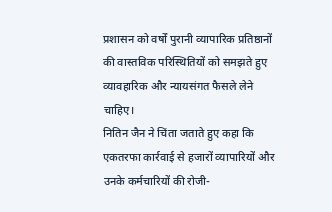प्रशासन को वर्षों पुरानी व्यापारिक प्रतिष्ठानों की वास्तविक परिस्थितियों को समझते हुए व्यावहारिक और न्यायसंगत फैसले लेने चाहिए।
नितिन जैन ने चिंता जताते हुए कहा कि एकतरफा कार्रवाई से हजारों व्यापारियों और उनके कर्मचारियों की रोजी-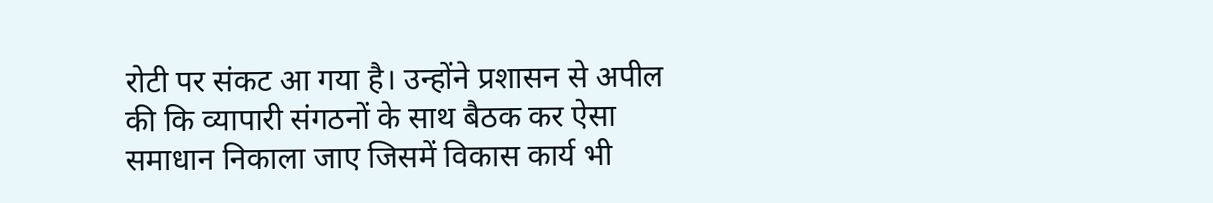रोटी पर संकट आ गया है। उन्होंने प्रशासन से अपील की कि व्यापारी संगठनों के साथ बैठक कर ऐसा समाधान निकाला जाए जिसमें विकास कार्य भी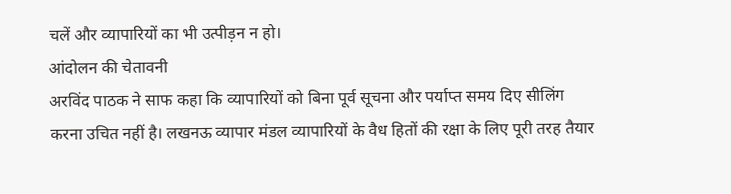चलें और व्यापारियों का भी उत्पीड़न न हो।
आंदोलन की चेतावनी
अरविंद पाठक ने साफ कहा कि व्यापारियों को बिना पूर्व सूचना और पर्याप्त समय दिए सीलिंग करना उचित नहीं है। लखनऊ व्यापार मंडल व्यापारियों के वैध हितों की रक्षा के लिए पूरी तरह तैयार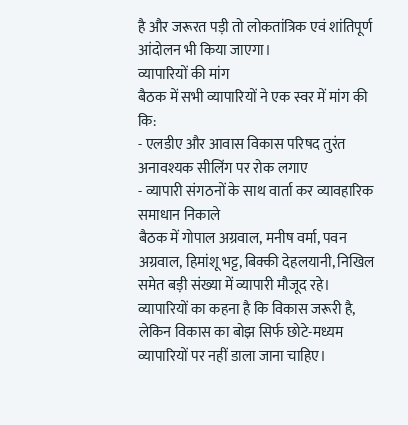है और जरूरत पड़ी तो लोकतांत्रिक एवं शांतिपूर्ण आंदोलन भी किया जाएगा।
व्यापारियों की मांग
बैठक में सभी व्यापारियों ने एक स्वर में मांग की कि:
- एलडीए और आवास विकास परिषद तुरंत अनावश्यक सीलिंग पर रोक लगाए
- व्यापारी संगठनों के साथ वार्ता कर व्यावहारिक समाधान निकाले
बैठक में गोपाल अग्रवाल, मनीष वर्मा, पवन अग्रवाल, हिमांशू भट्ट, बिक्की देहलयानी, निखिल समेत बड़ी संख्या में व्यापारी मौजूद रहे। व्यापारियों का कहना है कि विकास जरूरी है, लेकिन विकास का बोझ सिर्फ छोटे-मध्यम व्यापारियों पर नहीं डाला जाना चाहिए।